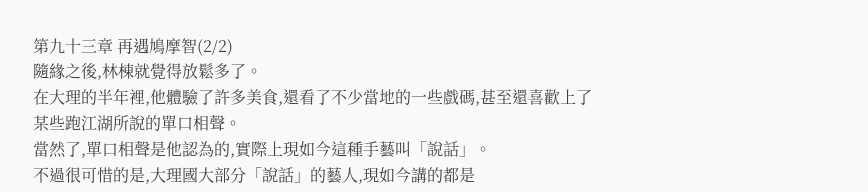第九十三章 再遇鳩摩智(2/2)
隨緣之後,林棟就覺得放鬆多了。
在大理的半年裡,他體驗了許多美食,還看了不少當地的一些戲碼,甚至還喜歡上了某些跑江湖所說的單口相聲。
當然了,單口相聲是他認為的,實際上現如今這種手藝叫「說話」。
不過很可惜的是,大理國大部分「說話」的藝人,現如今講的都是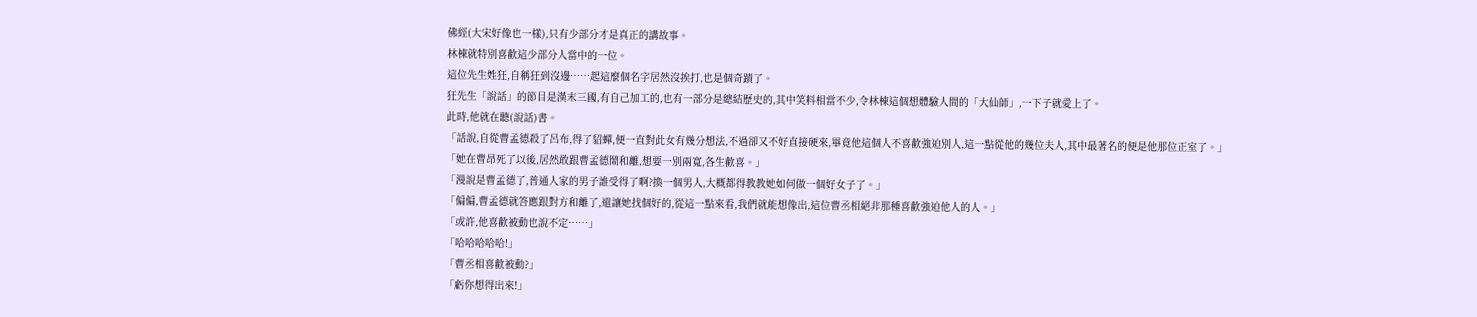佛經(大宋好像也一樣),只有少部分才是真正的講故事。
林棟就特別喜歡這少部分人當中的一位。
這位先生姓狂,自稱狂到沒邊……起這麼個名字居然沒挨打,也是個奇蹟了。
狂先生「說話」的節目是漢末三國,有自己加工的,也有一部分是總結歷史的,其中笑料相當不少,令林棟這個想體驗人間的「大仙師」,一下子就愛上了。
此時,他就在聽(說話)書。
「話說,自從曹孟德殺了呂布,得了貂蟬,便一直對此女有幾分想法,不過卻又不好直接硬來,畢竟他這個人不喜歡強迫別人,這一點從他的幾位夫人,其中最著名的便是他那位正室了。」
「她在曹昂死了以後,居然敢跟曹孟德鬧和離,想要一別兩寬,各生歡喜。」
「漫說是曹孟德了,普通人家的男子誰受得了啊?換一個男人,大概都得教教她如何做一個好女子了。」
「偏偏,曹孟德就答應跟對方和離了,還讓她找個好的,從這一點來看,我們就能想像出,這位曹丞相絕非那種喜歡強迫他人的人。」
「或許,他喜歡被動也說不定……」
「哈哈哈哈哈!」
「曹丞相喜歡被動?」
「虧你想得出來!」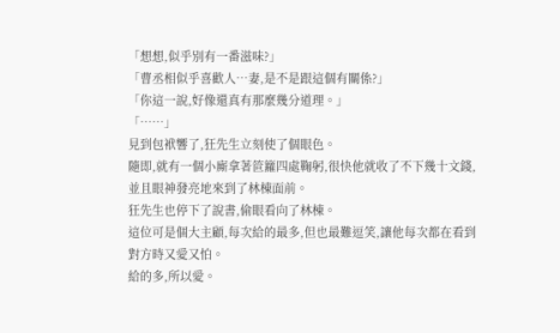「想想,似乎別有一番滋味?」
「曹丞相似乎喜歡人…妻,是不是跟這個有關係?」
「你這一說,好像還真有那麼幾分道理。」
「……」
見到包袱響了,狂先生立刻使了個眼色。
隨即,就有一個小廝拿著笸籮四處鞠躬,很快他就收了不下幾十文錢,並且眼神發亮地來到了林棟面前。
狂先生也停下了說書,偷眼看向了林棟。
這位可是個大主顧,每次給的最多,但也最難逗笑,讓他每次都在看到對方時又愛又怕。
給的多,所以愛。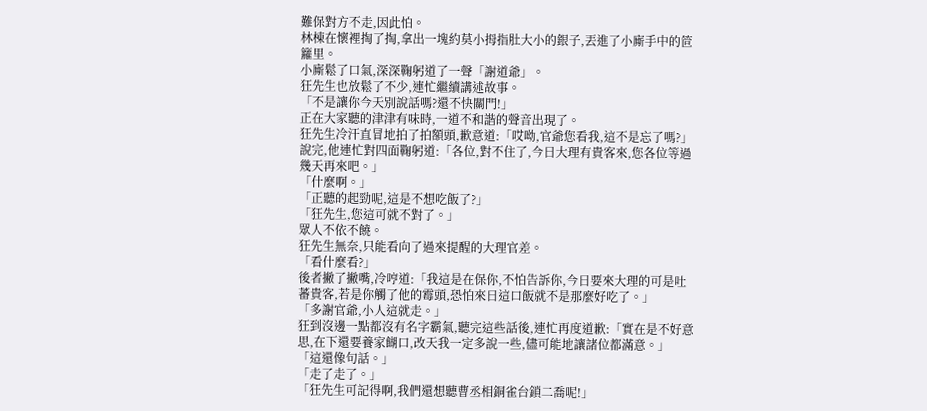難保對方不走,因此怕。
林棟在懷裡掏了掏,拿出一塊約莫小拇指肚大小的銀子,丟進了小廝手中的笸籮里。
小廝鬆了口氣,深深鞠躬道了一聲「謝道爺」。
狂先生也放鬆了不少,連忙繼續講述故事。
「不是讓你今天別說話嗎?還不快關門!」
正在大家聽的津津有味時,一道不和諧的聲音出現了。
狂先生冷汗直冒地拍了拍額頭,歉意道:「哎呦,官爺您看我,這不是忘了嗎?」
說完,他連忙對四面鞠躬道:「各位,對不住了,今日大理有貴客來,您各位等過幾天再來吧。」
「什麼啊。」
「正聽的起勁呢,這是不想吃飯了?」
「狂先生,您這可就不對了。」
眾人不依不饒。
狂先生無奈,只能看向了過來提醒的大理官差。
「看什麼看?」
後者撇了撇嘴,冷哼道:「我這是在保你,不怕告訴你,今日要來大理的可是吐蕃貴客,若是你觸了他的霉頭,恐怕來日這口飯就不是那麼好吃了。」
「多謝官爺,小人這就走。」
狂到沒邊一點都沒有名字霸氣,聽完這些話後,連忙再度道歉:「實在是不好意思,在下還要養家餬口,改天我一定多說一些,儘可能地讓諸位都滿意。」
「這還像句話。」
「走了走了。」
「狂先生可記得啊,我們還想聽曹丞相銅雀台鎖二喬呢!」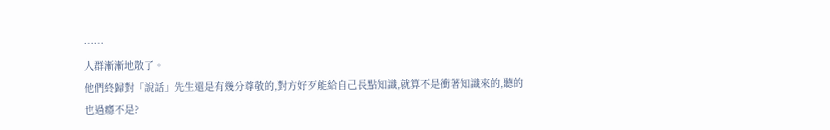……
人群漸漸地散了。
他們終歸對「說話」先生還是有幾分尊敬的,對方好歹能給自己長點知識,就算不是衝著知識來的,聽的也過癮不是?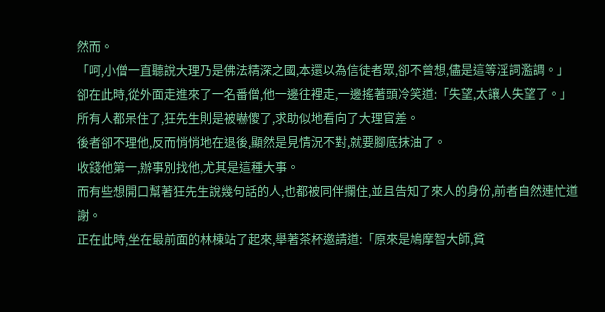然而。
「呵,小僧一直聽說大理乃是佛法精深之國,本還以為信徒者眾,卻不曾想,儘是這等淫詞濫調。」
卻在此時,從外面走進來了一名番僧,他一邊往裡走,一邊搖著頭冷笑道:「失望,太讓人失望了。」
所有人都呆住了,狂先生則是被嚇傻了,求助似地看向了大理官差。
後者卻不理他,反而悄悄地在退後,顯然是見情況不對,就要腳底抹油了。
收錢他第一,辦事別找他,尤其是這種大事。
而有些想開口幫著狂先生說幾句話的人,也都被同伴攔住,並且告知了來人的身份,前者自然連忙道謝。
正在此時,坐在最前面的林棟站了起來,舉著茶杯邀請道:「原來是鳩摩智大師,貧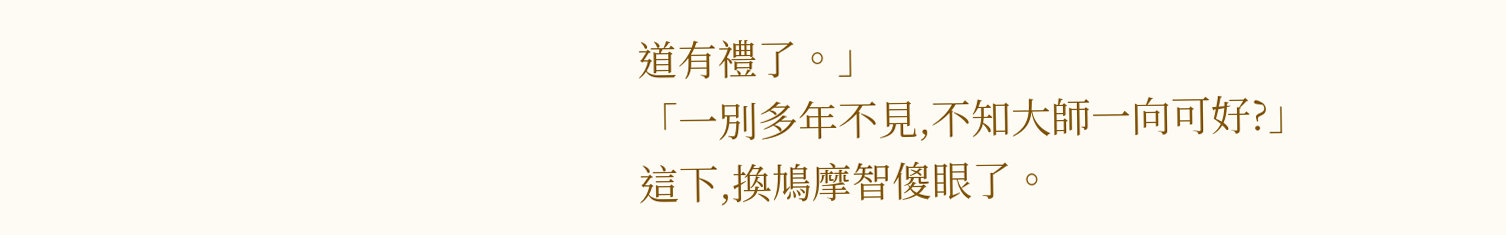道有禮了。」
「一別多年不見,不知大師一向可好?」
這下,換鳩摩智傻眼了。